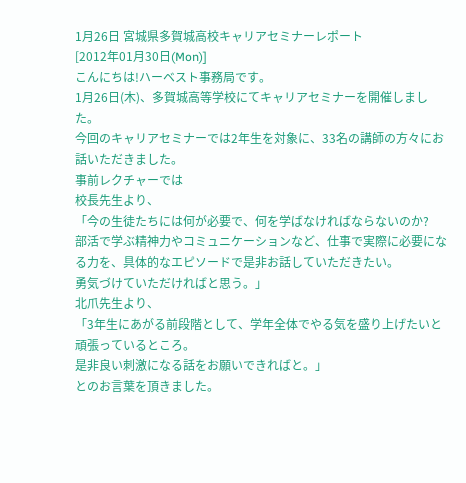1月26日 宮城県多賀城高校キャリアセミナーレポート
[2012年01月30日(Mon)]
こんにちは!ハーベスト事務局です。
1月26日(木)、多賀城高等学校にてキャリアセミナーを開催しました。
今回のキャリアセミナーでは2年生を対象に、33名の講師の方々にお話いただきました。
事前レクチャーでは
校長先生より、
「今の生徒たちには何が必要で、何を学ばなければならないのか?
部活で学ぶ精神力やコミュニケーションなど、仕事で実際に必要になる力を、具体的なエピソードで是非お話していただきたい。
勇気づけていただければと思う。」
北爪先生より、
「3年生にあがる前段階として、学年全体でやる気を盛り上げたいと頑張っているところ。
是非良い刺激になる話をお願いできればと。」
とのお言葉を頂きました。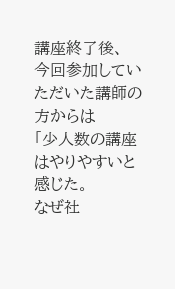講座終了後、
今回参加していただいた講師の方からは
「少人数の講座はやりやすいと感じた。
なぜ社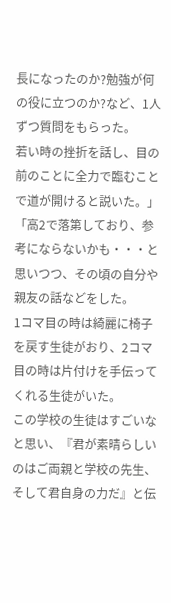長になったのか?勉強が何の役に立つのか?など、1人ずつ質問をもらった。
若い時の挫折を話し、目の前のことに全力で臨むことで道が開けると説いた。」
「高2で落第しており、参考にならないかも・・・と思いつつ、その頃の自分や親友の話などをした。
1コマ目の時は綺麗に椅子を戻す生徒がおり、2コマ目の時は片付けを手伝ってくれる生徒がいた。
この学校の生徒はすごいなと思い、『君が素晴らしいのはご両親と学校の先生、そして君自身の力だ』と伝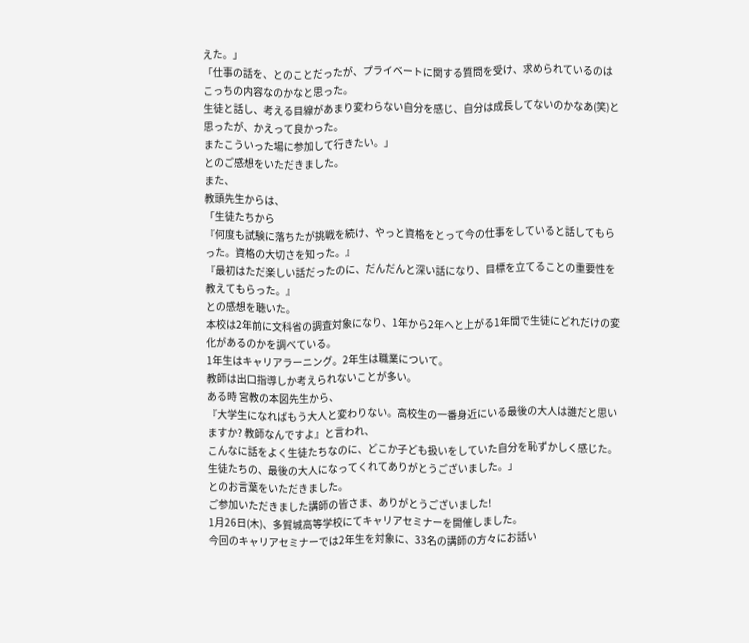えた。」
「仕事の話を、とのことだったが、プライベートに関する質問を受け、求められているのはこっちの内容なのかなと思った。
生徒と話し、考える目線があまり変わらない自分を感じ、自分は成長してないのかなあ(笑)と思ったが、かえって良かった。
またこういった場に参加して行きたい。」
とのご感想をいただきました。
また、
教頭先生からは、
「生徒たちから
『何度も試験に落ちたが挑戦を続け、やっと資格をとって今の仕事をしていると話してもらった。資格の大切さを知った。』
『最初はただ楽しい話だったのに、だんだんと深い話になり、目標を立てることの重要性を教えてもらった。』
との感想を聴いた。
本校は2年前に文科省の調査対象になり、1年から2年へと上がる1年間で生徒にどれだけの変化があるのかを調べている。
1年生はキャリアラーニング。2年生は職業について。
教師は出口指導しか考えられないことが多い。
ある時 宮教の本図先生から、
『大学生になればもう大人と変わりない。高校生の一番身近にいる最後の大人は誰だと思いますか? 教師なんですよ』と言われ、
こんなに話をよく生徒たちなのに、どこか子ども扱いをしていた自分を恥ずかしく感じた。
生徒たちの、最後の大人になってくれてありがとうございました。」
とのお言葉をいただきました。
ご参加いただきました講師の皆さま、ありがとうございました!
1月26日(木)、多賀城高等学校にてキャリアセミナーを開催しました。
今回のキャリアセミナーでは2年生を対象に、33名の講師の方々にお話い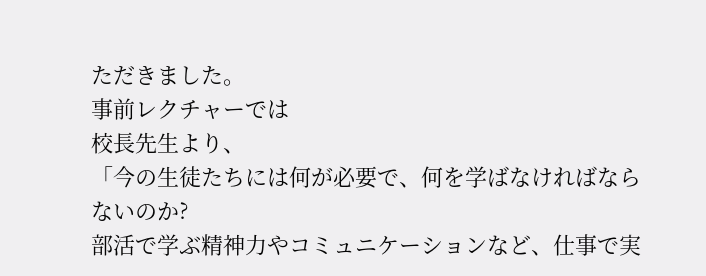ただきました。
事前レクチャーでは
校長先生より、
「今の生徒たちには何が必要で、何を学ばなければならないのか?
部活で学ぶ精神力やコミュニケーションなど、仕事で実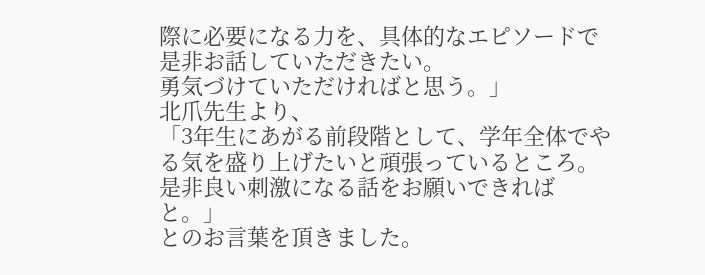際に必要になる力を、具体的なエピソードで是非お話していただきたい。
勇気づけていただければと思う。」
北爪先生より、
「3年生にあがる前段階として、学年全体でやる気を盛り上げたいと頑張っているところ。
是非良い刺激になる話をお願いできればと。」
とのお言葉を頂きました。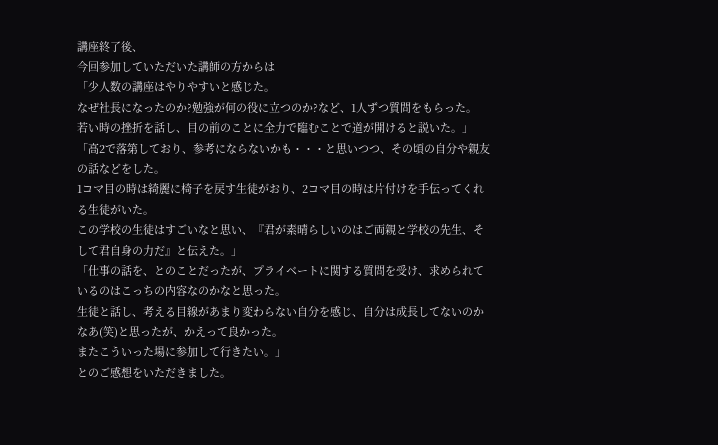講座終了後、
今回参加していただいた講師の方からは
「少人数の講座はやりやすいと感じた。
なぜ社長になったのか?勉強が何の役に立つのか?など、1人ずつ質問をもらった。
若い時の挫折を話し、目の前のことに全力で臨むことで道が開けると説いた。」
「高2で落第しており、参考にならないかも・・・と思いつつ、その頃の自分や親友の話などをした。
1コマ目の時は綺麗に椅子を戻す生徒がおり、2コマ目の時は片付けを手伝ってくれる生徒がいた。
この学校の生徒はすごいなと思い、『君が素晴らしいのはご両親と学校の先生、そして君自身の力だ』と伝えた。」
「仕事の話を、とのことだったが、プライベートに関する質問を受け、求められているのはこっちの内容なのかなと思った。
生徒と話し、考える目線があまり変わらない自分を感じ、自分は成長してないのかなあ(笑)と思ったが、かえって良かった。
またこういった場に参加して行きたい。」
とのご感想をいただきました。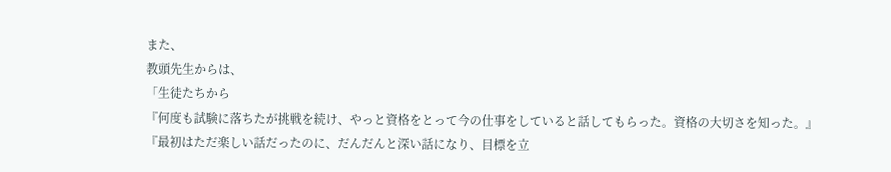また、
教頭先生からは、
「生徒たちから
『何度も試験に落ちたが挑戦を続け、やっと資格をとって今の仕事をしていると話してもらった。資格の大切さを知った。』
『最初はただ楽しい話だったのに、だんだんと深い話になり、目標を立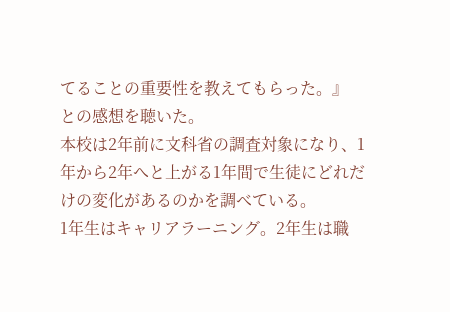てることの重要性を教えてもらった。』
との感想を聴いた。
本校は2年前に文科省の調査対象になり、1年から2年へと上がる1年間で生徒にどれだけの変化があるのかを調べている。
1年生はキャリアラーニング。2年生は職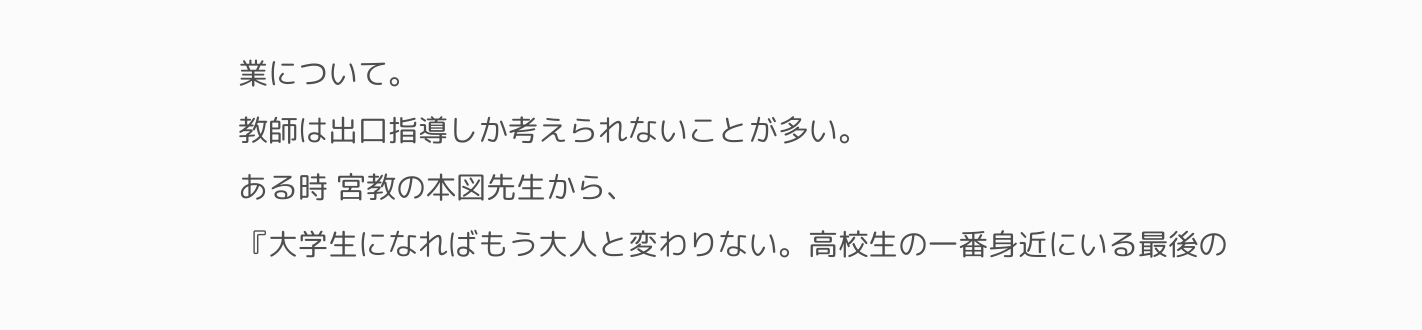業について。
教師は出口指導しか考えられないことが多い。
ある時 宮教の本図先生から、
『大学生になればもう大人と変わりない。高校生の一番身近にいる最後の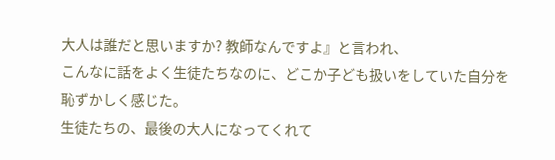大人は誰だと思いますか? 教師なんですよ』と言われ、
こんなに話をよく生徒たちなのに、どこか子ども扱いをしていた自分を恥ずかしく感じた。
生徒たちの、最後の大人になってくれて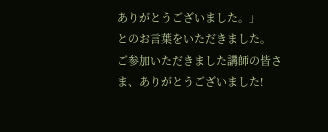ありがとうございました。」
とのお言葉をいただきました。
ご参加いただきました講師の皆さま、ありがとうございました!